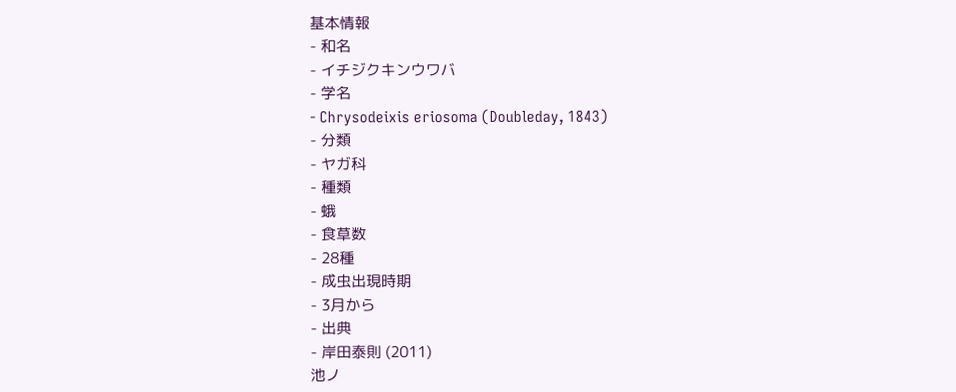基本情報
- 和名
- イチジクキンウワバ
- 学名
- Chrysodeixis eriosoma (Doubleday, 1843)
- 分類
- ヤガ科
- 種類
- 蛾
- 食草数
- 28種
- 成虫出現時期
- 3月から
- 出典
- 岸田泰則 (2011)
池ノ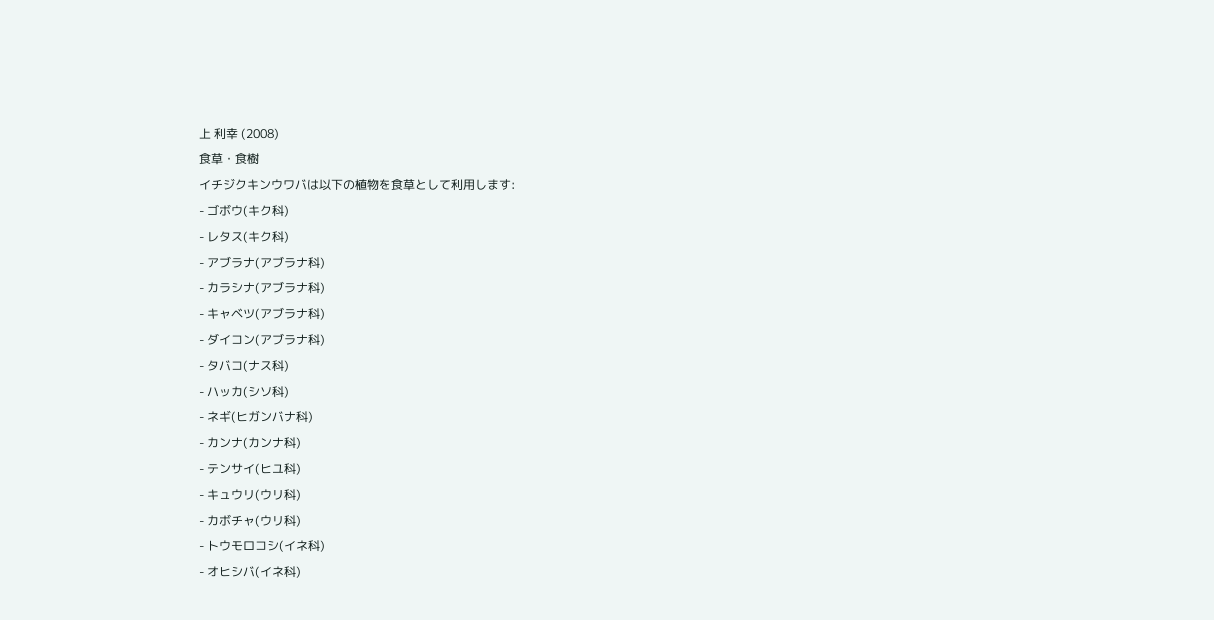上 利幸 (2008)
食草・食樹
イチジクキンウワバは以下の植物を食草として利用します:
- ゴボウ(キク科)
- レタス(キク科)
- アブラナ(アブラナ科)
- カラシナ(アブラナ科)
- キャベツ(アブラナ科)
- ダイコン(アブラナ科)
- タバコ(ナス科)
- ハッカ(シソ科)
- ネギ(ヒガンバナ科)
- カンナ(カンナ科)
- テンサイ(ヒユ科)
- キュウリ(ウリ科)
- カボチャ(ウリ科)
- トウモロコシ(イネ科)
- オヒシバ(イネ科)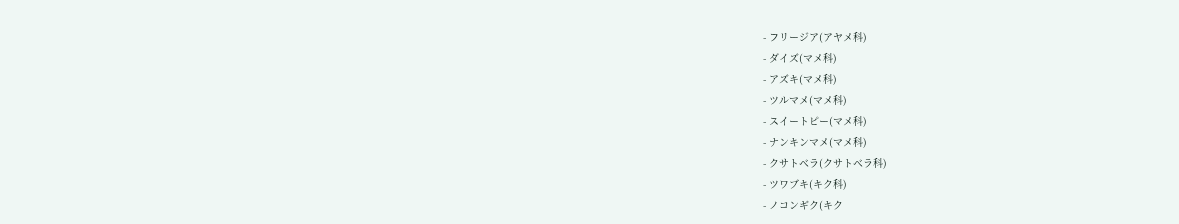- フリージア(アヤメ科)
- ダイズ(マメ科)
- アズキ(マメ科)
- ツルマメ(マメ科)
- スイートピー(マメ科)
- ナンキンマメ(マメ科)
- クサトベラ(クサトベラ科)
- ツワブキ(キク科)
- ノコンギク(キク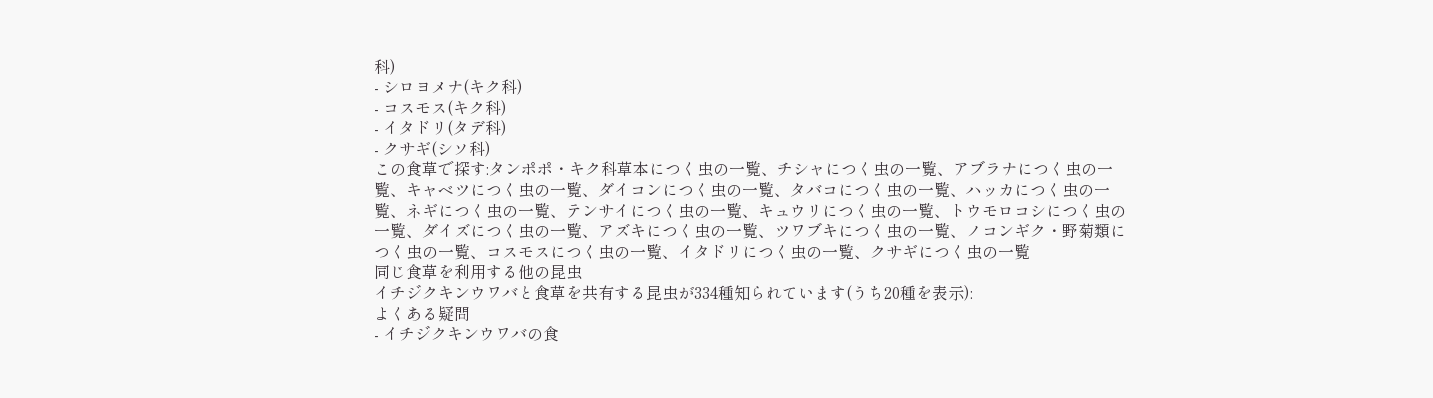科)
- シロヨメナ(キク科)
- コスモス(キク科)
- イタドリ(タデ科)
- クサギ(シソ科)
この食草で探す:タンポポ・キク科草本につく虫の一覧、チシャにつく虫の一覧、アブラナにつく虫の一覧、キャベツにつく虫の一覧、ダイコンにつく虫の一覧、タバコにつく虫の一覧、ハッカにつく虫の一覧、ネギにつく虫の一覧、テンサイにつく虫の一覧、キュウリにつく虫の一覧、トウモロコシにつく虫の一覧、ダイズにつく虫の一覧、アズキにつく虫の一覧、ツワブキにつく虫の一覧、ノコンギク・野菊類につく虫の一覧、コスモスにつく虫の一覧、イタドリにつく虫の一覧、クサギにつく虫の一覧
同じ食草を利用する他の昆虫
イチジクキンウワバと食草を共有する昆虫が334種知られています(うち20種を表示):
よくある疑問
- イチジクキンウワバの食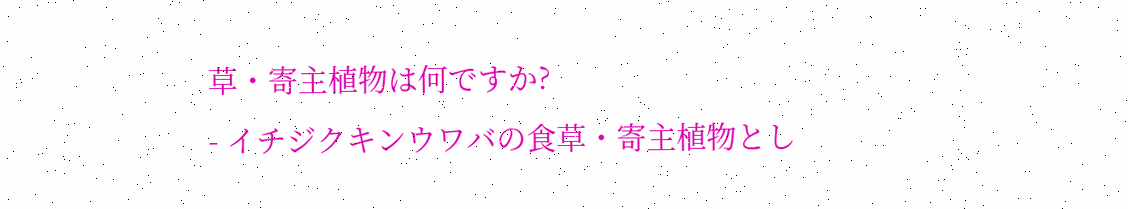草・寄主植物は何ですか?
- イチジクキンウワバの食草・寄主植物とし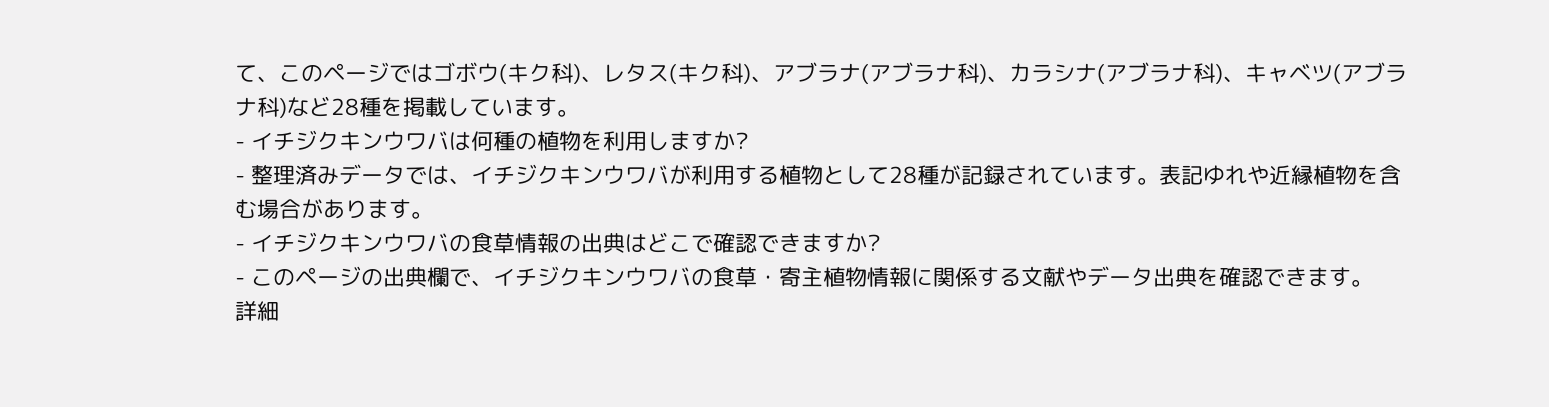て、このページではゴボウ(キク科)、レタス(キク科)、アブラナ(アブラナ科)、カラシナ(アブラナ科)、キャベツ(アブラナ科)など28種を掲載しています。
- イチジクキンウワバは何種の植物を利用しますか?
- 整理済みデータでは、イチジクキンウワバが利用する植物として28種が記録されています。表記ゆれや近縁植物を含む場合があります。
- イチジクキンウワバの食草情報の出典はどこで確認できますか?
- このページの出典欄で、イチジクキンウワバの食草・寄主植物情報に関係する文献やデータ出典を確認できます。
詳細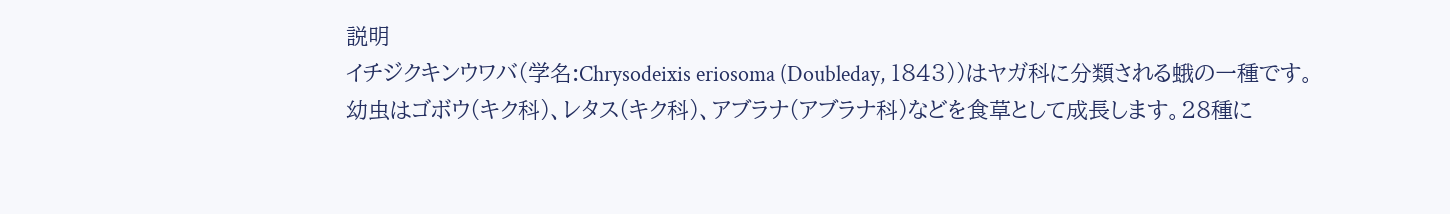説明
イチジクキンウワバ(学名:Chrysodeixis eriosoma (Doubleday, 1843))はヤガ科に分類される蛾の一種です。
幼虫はゴボウ(キク科)、レタス(キク科)、アブラナ(アブラナ科)などを食草として成長します。28種に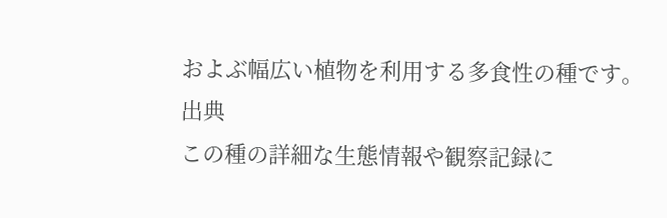およぶ幅広い植物を利用する多食性の種です。
出典
この種の詳細な生態情報や観察記録に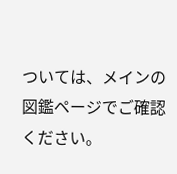ついては、メインの図鑑ページでご確認ください。